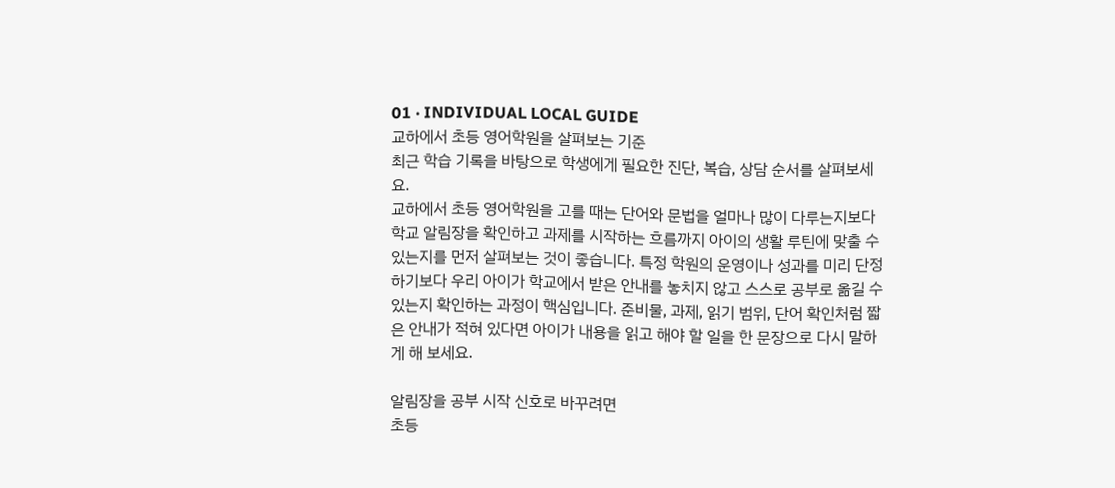01 · INDIVIDUAL LOCAL GUIDE
교하에서 초등 영어학원을 살펴보는 기준
최근 학습 기록을 바탕으로 학생에게 필요한 진단, 복습, 상담 순서를 살펴보세요.
교하에서 초등 영어학원을 고를 때는 단어와 문법을 얼마나 많이 다루는지보다 학교 알림장을 확인하고 과제를 시작하는 흐름까지 아이의 생활 루틴에 맞출 수 있는지를 먼저 살펴보는 것이 좋습니다. 특정 학원의 운영이나 성과를 미리 단정하기보다 우리 아이가 학교에서 받은 안내를 놓치지 않고 스스로 공부로 옮길 수 있는지 확인하는 과정이 핵심입니다. 준비물, 과제, 읽기 범위, 단어 확인처럼 짧은 안내가 적혀 있다면 아이가 내용을 읽고 해야 할 일을 한 문장으로 다시 말하게 해 보세요.

알림장을 공부 시작 신호로 바꾸려면
초등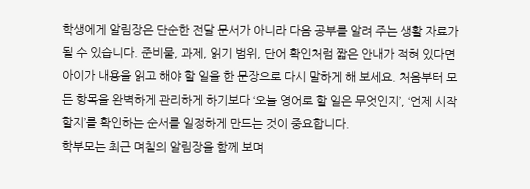학생에게 알림장은 단순한 전달 문서가 아니라 다음 공부를 알려 주는 생활 자료가 될 수 있습니다. 준비물, 과제, 읽기 범위, 단어 확인처럼 짧은 안내가 적혀 있다면 아이가 내용을 읽고 해야 할 일을 한 문장으로 다시 말하게 해 보세요. 처음부터 모든 항목을 완벽하게 관리하게 하기보다 ‘오늘 영어로 할 일은 무엇인지’, ‘언제 시작할지’를 확인하는 순서를 일정하게 만드는 것이 중요합니다.
학부모는 최근 며칠의 알림장을 함께 보며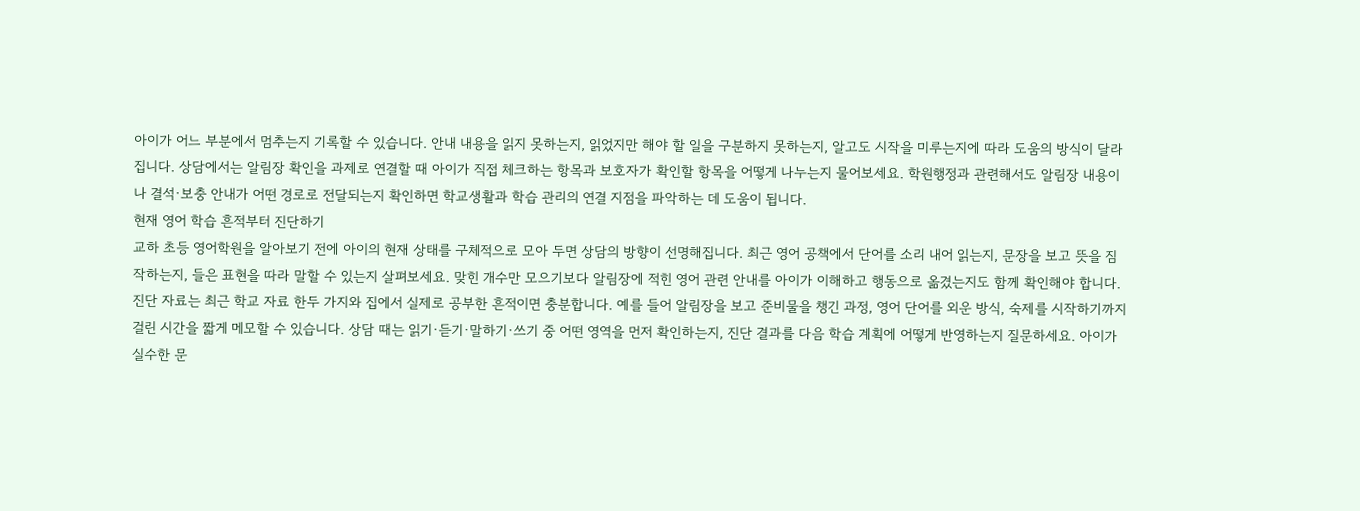아이가 어느 부분에서 멈추는지 기록할 수 있습니다. 안내 내용을 읽지 못하는지, 읽었지만 해야 할 일을 구분하지 못하는지, 알고도 시작을 미루는지에 따라 도움의 방식이 달라집니다. 상담에서는 알림장 확인을 과제로 연결할 때 아이가 직접 체크하는 항목과 보호자가 확인할 항목을 어떻게 나누는지 물어보세요. 학원행정과 관련해서도 알림장 내용이나 결석·보충 안내가 어떤 경로로 전달되는지 확인하면 학교생활과 학습 관리의 연결 지점을 파악하는 데 도움이 됩니다.
현재 영어 학습 흔적부터 진단하기
교하 초등 영어학원을 알아보기 전에 아이의 현재 상태를 구체적으로 모아 두면 상담의 방향이 선명해집니다. 최근 영어 공책에서 단어를 소리 내어 읽는지, 문장을 보고 뜻을 짐작하는지, 들은 표현을 따라 말할 수 있는지 살펴보세요. 맞힌 개수만 모으기보다 알림장에 적힌 영어 관련 안내를 아이가 이해하고 행동으로 옮겼는지도 함께 확인해야 합니다.
진단 자료는 최근 학교 자료 한두 가지와 집에서 실제로 공부한 흔적이면 충분합니다. 예를 들어 알림장을 보고 준비물을 챙긴 과정, 영어 단어를 외운 방식, 숙제를 시작하기까지 걸린 시간을 짧게 메모할 수 있습니다. 상담 때는 읽기·듣기·말하기·쓰기 중 어떤 영역을 먼저 확인하는지, 진단 결과를 다음 학습 계획에 어떻게 반영하는지 질문하세요. 아이가 실수한 문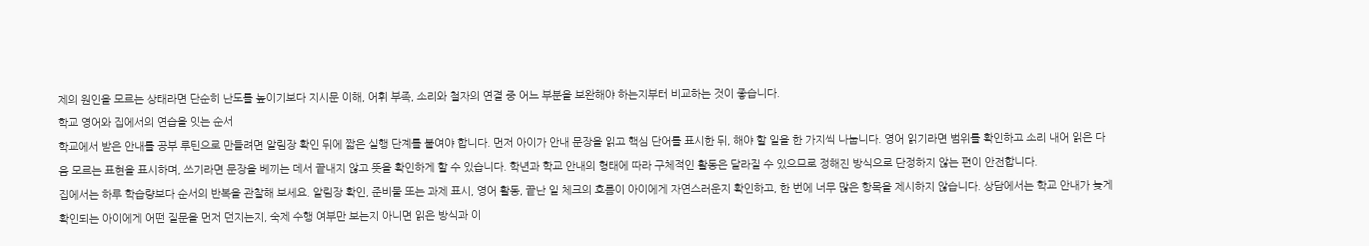제의 원인을 모르는 상태라면 단순히 난도를 높이기보다 지시문 이해, 어휘 부족, 소리와 철자의 연결 중 어느 부분을 보완해야 하는지부터 비교하는 것이 좋습니다.
학교 영어와 집에서의 연습을 잇는 순서
학교에서 받은 안내를 공부 루틴으로 만들려면 알림장 확인 뒤에 짧은 실행 단계를 붙여야 합니다. 먼저 아이가 안내 문장을 읽고 핵심 단어를 표시한 뒤, 해야 할 일을 한 가지씩 나눕니다. 영어 읽기라면 범위를 확인하고 소리 내어 읽은 다음 모르는 표현을 표시하며, 쓰기라면 문장을 베끼는 데서 끝내지 않고 뜻을 확인하게 할 수 있습니다. 학년과 학교 안내의 형태에 따라 구체적인 활동은 달라질 수 있으므로 정해진 방식으로 단정하지 않는 편이 안전합니다.
집에서는 하루 학습량보다 순서의 반복을 관찰해 보세요. 알림장 확인, 준비물 또는 과제 표시, 영어 활동, 끝난 일 체크의 흐름이 아이에게 자연스러운지 확인하고, 한 번에 너무 많은 항목을 제시하지 않습니다. 상담에서는 학교 안내가 늦게 확인되는 아이에게 어떤 질문을 먼저 던지는지, 숙제 수행 여부만 보는지 아니면 읽은 방식과 이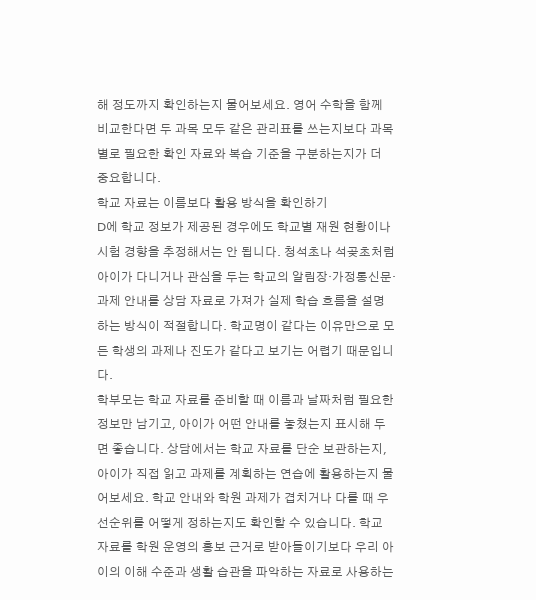해 정도까지 확인하는지 물어보세요. 영어 수학을 함께 비교한다면 두 과목 모두 같은 관리표를 쓰는지보다 과목별로 필요한 확인 자료와 복습 기준을 구분하는지가 더 중요합니다.
학교 자료는 이름보다 활용 방식을 확인하기
D에 학교 정보가 제공된 경우에도 학교별 재원 현황이나 시험 경향을 추정해서는 안 됩니다. 청석초나 석곶초처럼 아이가 다니거나 관심을 두는 학교의 알림장·가정통신문·과제 안내를 상담 자료로 가져가 실제 학습 흐름을 설명하는 방식이 적절합니다. 학교명이 같다는 이유만으로 모든 학생의 과제나 진도가 같다고 보기는 어렵기 때문입니다.
학부모는 학교 자료를 준비할 때 이름과 날짜처럼 필요한 정보만 남기고, 아이가 어떤 안내를 놓쳤는지 표시해 두면 좋습니다. 상담에서는 학교 자료를 단순 보관하는지, 아이가 직접 읽고 과제를 계획하는 연습에 활용하는지 물어보세요. 학교 안내와 학원 과제가 겹치거나 다를 때 우선순위를 어떻게 정하는지도 확인할 수 있습니다. 학교 자료를 학원 운영의 홍보 근거로 받아들이기보다 우리 아이의 이해 수준과 생활 습관을 파악하는 자료로 사용하는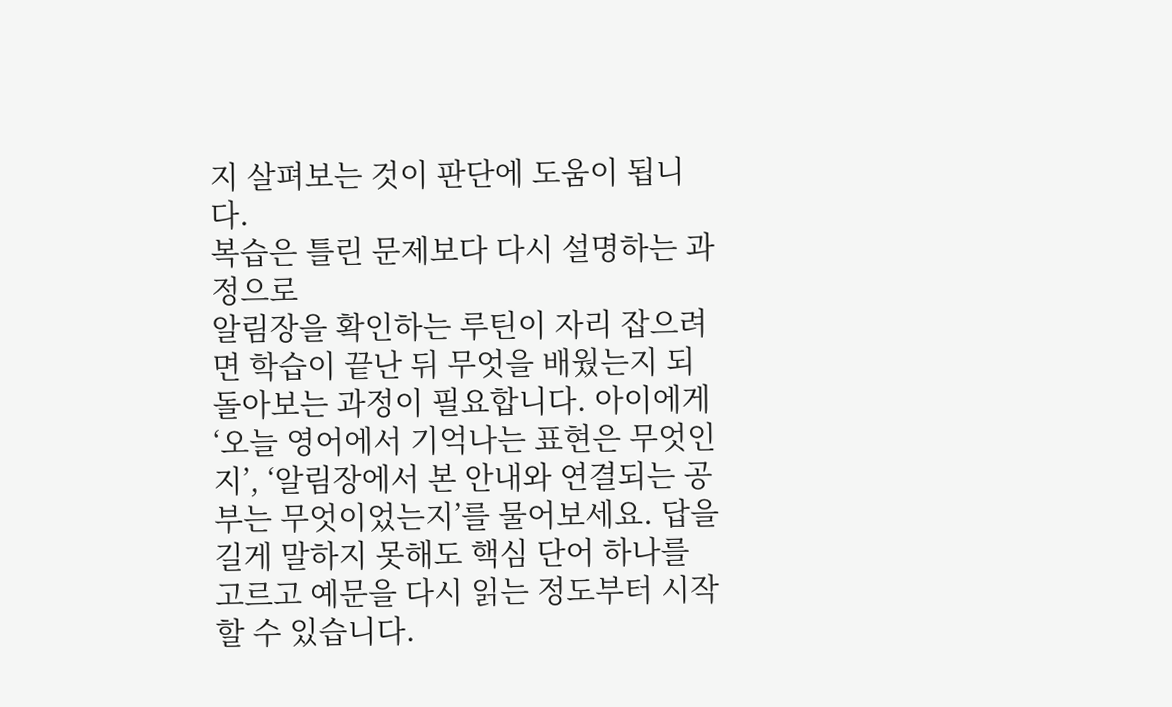지 살펴보는 것이 판단에 도움이 됩니다.
복습은 틀린 문제보다 다시 설명하는 과정으로
알림장을 확인하는 루틴이 자리 잡으려면 학습이 끝난 뒤 무엇을 배웠는지 되돌아보는 과정이 필요합니다. 아이에게 ‘오늘 영어에서 기억나는 표현은 무엇인지’, ‘알림장에서 본 안내와 연결되는 공부는 무엇이었는지’를 물어보세요. 답을 길게 말하지 못해도 핵심 단어 하나를 고르고 예문을 다시 읽는 정도부터 시작할 수 있습니다.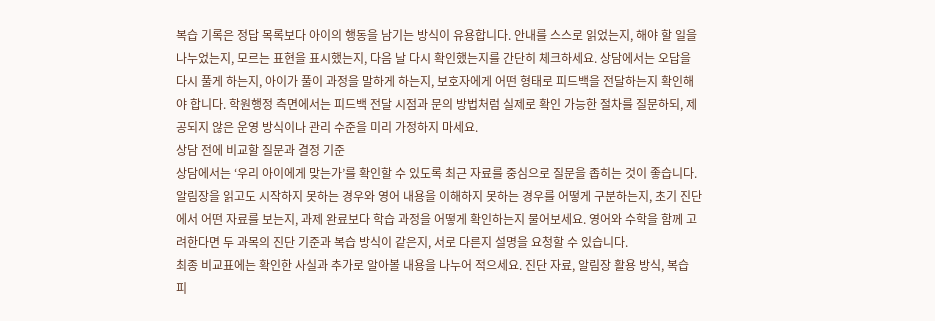복습 기록은 정답 목록보다 아이의 행동을 남기는 방식이 유용합니다. 안내를 스스로 읽었는지, 해야 할 일을 나누었는지, 모르는 표현을 표시했는지, 다음 날 다시 확인했는지를 간단히 체크하세요. 상담에서는 오답을 다시 풀게 하는지, 아이가 풀이 과정을 말하게 하는지, 보호자에게 어떤 형태로 피드백을 전달하는지 확인해야 합니다. 학원행정 측면에서는 피드백 전달 시점과 문의 방법처럼 실제로 확인 가능한 절차를 질문하되, 제공되지 않은 운영 방식이나 관리 수준을 미리 가정하지 마세요.
상담 전에 비교할 질문과 결정 기준
상담에서는 ‘우리 아이에게 맞는가’를 확인할 수 있도록 최근 자료를 중심으로 질문을 좁히는 것이 좋습니다. 알림장을 읽고도 시작하지 못하는 경우와 영어 내용을 이해하지 못하는 경우를 어떻게 구분하는지, 초기 진단에서 어떤 자료를 보는지, 과제 완료보다 학습 과정을 어떻게 확인하는지 물어보세요. 영어와 수학을 함께 고려한다면 두 과목의 진단 기준과 복습 방식이 같은지, 서로 다른지 설명을 요청할 수 있습니다.
최종 비교표에는 확인한 사실과 추가로 알아볼 내용을 나누어 적으세요. 진단 자료, 알림장 활용 방식, 복습 피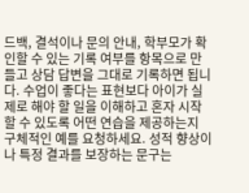드백, 결석이나 문의 안내, 학부모가 확인할 수 있는 기록 여부를 항목으로 만들고 상담 답변을 그대로 기록하면 됩니다. 수업이 좋다는 표현보다 아이가 실제로 해야 할 일을 이해하고 혼자 시작할 수 있도록 어떤 연습을 제공하는지 구체적인 예를 요청하세요. 성적 향상이나 특정 결과를 보장하는 문구는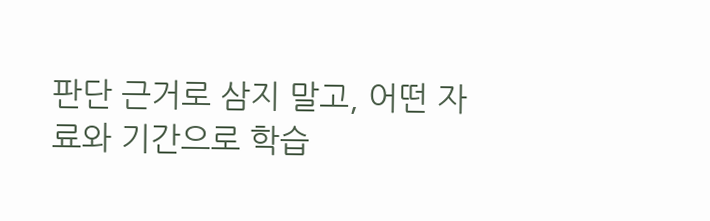판단 근거로 삼지 말고, 어떤 자료와 기간으로 학습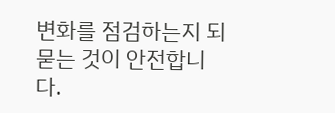변화를 점검하는지 되묻는 것이 안전합니다.